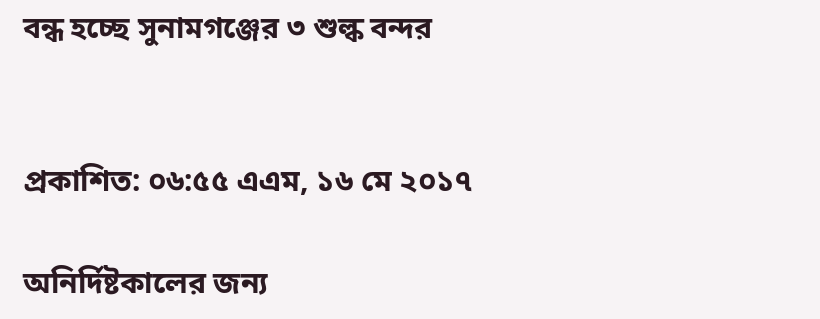বন্ধ হচ্ছে সুনামগঞ্জের ৩ শুল্ক বন্দর


প্রকাশিত: ০৬:৫৫ এএম, ১৬ মে ২০১৭

অনির্দিষ্টকালের জন্য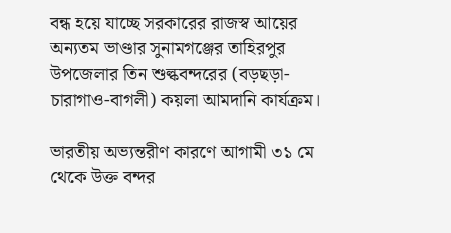বন্ধ হয়ে যাচ্ছে সরকারের রাজস্ব আয়ের অন্যতম ভাণ্ডার সুনামগঞ্জের তাহিরপুর উপজেলার তিন শুল্কবন্দরের (বড়ছড়া-চারাগাও-বাগলী) কয়লা আমদানি কার্যক্রম।

ভারতীয় অভ্যন্তরীণ কারণে আগামী ৩১ মে থেকে উক্ত বন্দর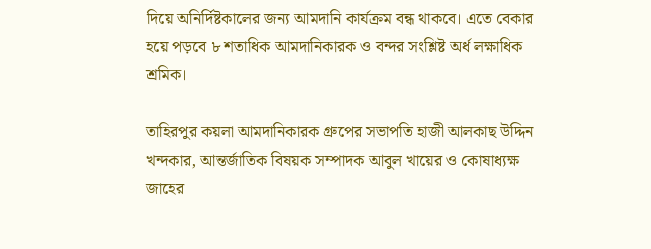দিয়ে অনির্দিষ্টকালের জন্য আমদানি কার্যক্রম বন্ধ থাকবে। এতে বেকার হয়ে পড়বে ৮ শতাধিক আমদানিকারক ও বন্দর সংশ্লিষ্ট অর্ধ লক্ষাধিক শ্রমিক।

তাহিরপুর কয়লা আমদানিকারক গ্রুপের সভাপতি হাজী আলকাছ উদ্দিন খন্দকার, আন্তর্জাতিক বিষয়ক সম্পাদক আবুল খায়ের ও কোষাধ্যক্ষ জাহের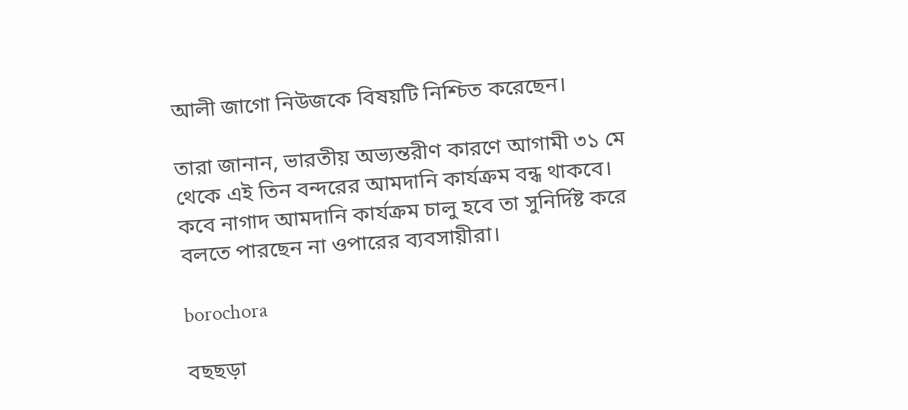আলী জাগো নিউজকে বিষয়টি নিশ্চিত করেছেন।

তারা জানান, ভারতীয় অভ্যন্তরীণ কারণে আগামী ৩১ মে থেকে এই তিন বন্দরের আমদানি কার্যক্রম বন্ধ থাকবে। কবে নাগাদ আমদানি কার্যক্রম চালু হবে তা সুনির্দিষ্ট করে বলতে পারছেন না ওপারের ব্যবসায়ীরা।

borochora

বছছড়া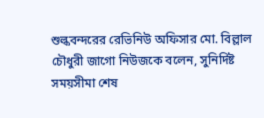শুল্কবন্দরের রেভিনিউ অফিসার মো. বিল্লাল চৌধুরী জাগো নিউজকে বলেন, সুনির্দিষ্ট সময়সীমা শেষ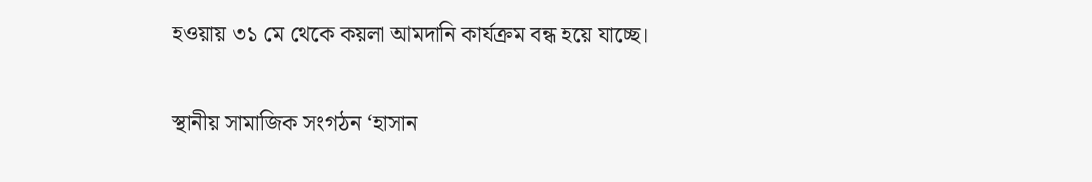হওয়ায় ৩১ মে থেকে কয়লা আমদানি কার্যক্রম বন্ধ হয়ে যাচ্ছে।

স্থানীয় সামাজিক সংগঠন ‘হাসান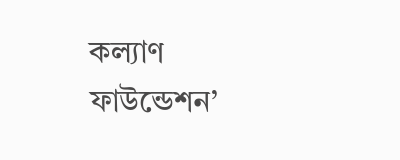কল্যাণ ফাউন্ডেশন’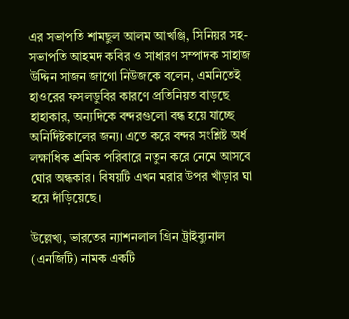এর সভাপতি শামছুল আলম আখঞ্জি, সিনিয়র সহ-সভাপতি আহমদ কবির ও সাধারণ সম্পাদক সাহাজ উদ্দিন সাজন জাগো নিউজকে বলেন, এমনিতেই হাওরের ফসলডুবির কারণে প্রতিনিয়ত বাড়ছে হাহাকার, অন্যদিকে বন্দরগুলো বন্ধ হয়ে যাচ্ছে অনির্দিষ্টকালের জন্য। এতে করে বন্দর সংশ্লিষ্ট অর্ধ লক্ষাধিক শ্রমিক পরিবারে নতুন করে নেমে আসবে ঘোর অন্ধকার। বিষয়টি এখন মরার উপর খাঁড়ার ঘা হয়ে দাঁড়িয়েছে।

উল্লেখ্য, ভারতের ন্যাশনলাল গ্রিন ট্রাইব্যুনাল (এনজিটি) নামক একটি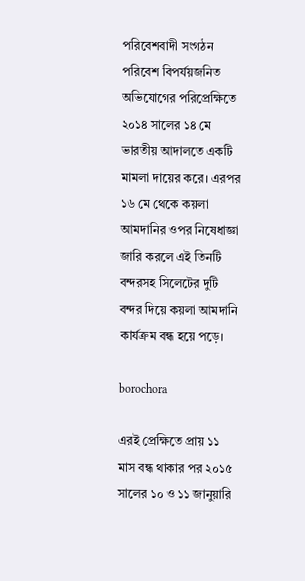পরিবেশবাদী সংগঠন পরিবেশ বিপর্যয়জনিত অভিযোগের পরিপ্রেক্ষিতে ২০১৪ সালের ১৪ মে ভারতীয় আদালতে একটি মামলা দায়ের করে। এরপর ১৬ মে থেকে কয়লা আমদানির ওপর নিষেধাজ্ঞা জারি করলে এই তিনটি বন্দরসহ সিলেটের দুটি বন্দর দিয়ে কয়লা আমদানি কার্যক্রম বন্ধ হয়ে পড়ে।

borochora

এরই প্রেক্ষিতে প্রায় ১১ মাস বন্ধ থাকার পর ২০১৫ সালের ১০ ও ১১ জানুয়ারি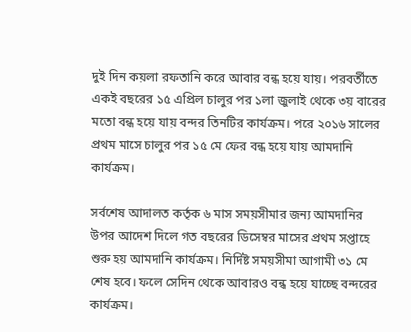দুই দিন কয়লা রফতানি করে আবার বন্ধ হয়ে যায়। পরবর্তীতে একই বছরের ১৫ এপ্রিল চালুর পর ১লা জুলাই থেকে ৩য় বারের মতো বন্ধ হয়ে যায় বন্দর তিনটির কার্যক্রম। পরে ২০১৬ সালের প্রথম মাসে চালুর পর ১৫ মে ফের বন্ধ হয়ে যায় আমদানি কার্যক্রম।

সর্বশেষ আদালত কর্তৃক ৬ মাস সময়সীমার জন্য আমদানির উপর আদেশ দিলে গত বছরের ডিসেম্বর মাসের প্রথম সপ্তাহে শুরু হয় আমদানি কার্যক্রম। নির্দিষ্ট সময়সীমা আগামী ৩১ মে শেষ হবে। ফলে সেদিন থেকে আবারও বন্ধ হয়ে যাচ্ছে বন্দরের কার্যক্রম।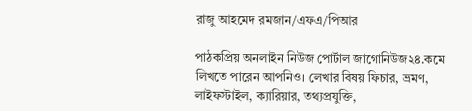রাজু আহমেদ রমজান/এফএ/পিআর

পাঠকপ্রিয় অনলাইন নিউজ পোর্টাল জাগোনিউজ২৪.কমে লিখতে পারেন আপনিও। লেখার বিষয় ফিচার, ভ্রমণ, লাইফস্টাইল, ক্যারিয়ার, তথ্যপ্রযুক্তি,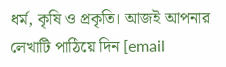ধর্ম, কৃষি ও প্রকৃতি। আজই আপনার লেখাটি পাঠিয়ে দিন [email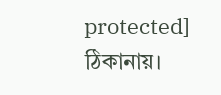protected] ঠিকানায়।